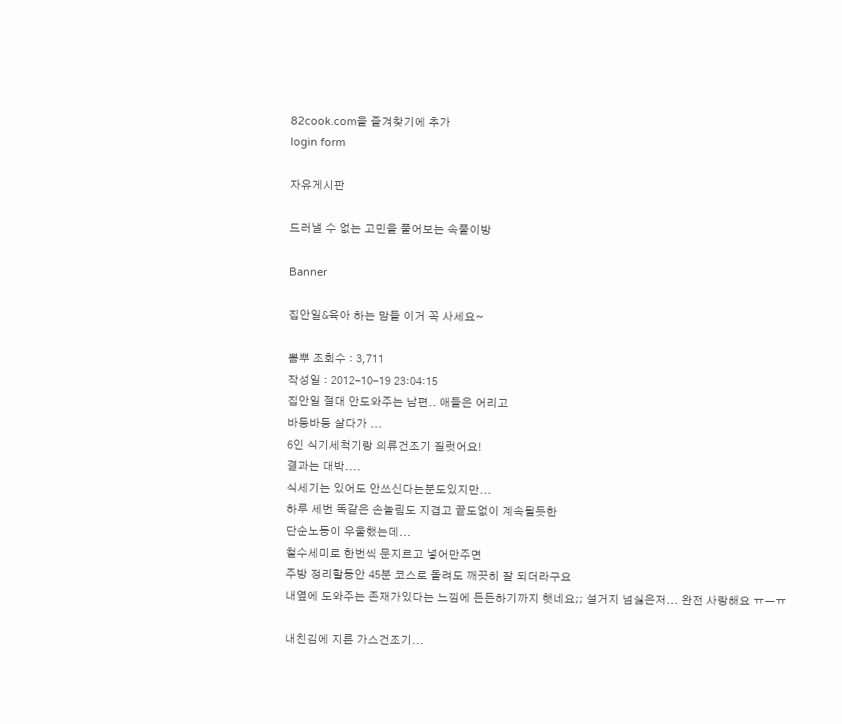82cook.com을 즐겨찾기에 추가
login form

자유게시판

드러낼 수 없는 고민을 풀어보는 속풀이방

Banner

집안일&육아 하는 맘들 이거 꼭 사세요~

뽐뿌 조회수 : 3,711
작성일 : 2012-10-19 23:04:15
집안일 절대 안도와주는 남편.. 애들은 어리고
바둥바둥 살다가 ...
6인 식기세척기랑 의류건조기 질럿어요!
결과는 대박....
식세기는 있어도 안쓰신다는분도있지만...
하루 세번 똑같은 손놀림도 지겹고 끝도없이 계속될듯한
단순노동이 우울했는데...
철수세미로 한번씩 문지르고 넣어만주면
주방 정리할동안 45분 코스로 돌려도 깨끗히 잘 되더라구요
내옆에 도와주는 존재가있다는 느낌에 든든하기까지 햇네요;; 설거지 넘싫은저... 완전 사랑해요 ㅠㅡㅠ

내친김에 지른 가스건조기...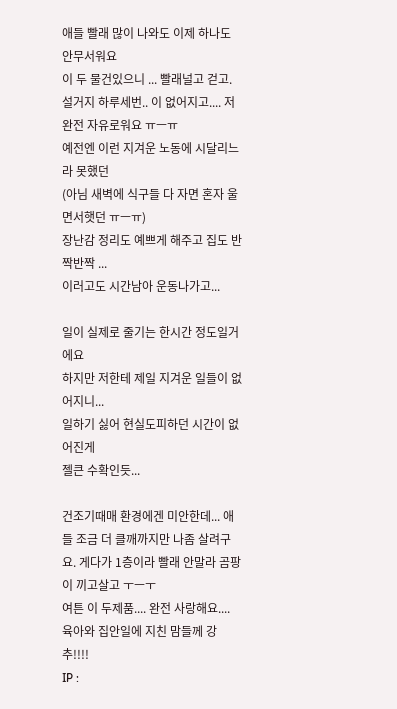애들 빨래 많이 나와도 이제 하나도 안무서워요
이 두 물건있으니 ... 빨래널고 걷고. 설거지 하루세번.. 이 없어지고.... 저 완전 자유로워요 ㅠㅡㅠ
예전엔 이런 지겨운 노동에 시달리느라 못했던
(아님 새벽에 식구들 다 자면 혼자 울면서햇던 ㅠㅡㅠ)
장난감 정리도 예쁘게 해주고 집도 반짝반짝 ...
이러고도 시간남아 운동나가고...

일이 실제로 줄기는 한시간 정도일거에요
하지만 저한테 제일 지겨운 일들이 없어지니...
일하기 싫어 현실도피하던 시간이 없어진게
젤큰 수확인듯...

건조기때매 환경에겐 미안한데... 애들 조금 더 클깨까지만 나좀 살려구요. 게다가 1층이라 빨래 안말라 곰팡이 끼고살고 ㅜㅡㅜ
여튼 이 두제품.... 완전 사랑해요....
육아와 집안일에 지친 맘들께 강추!!!!
IP :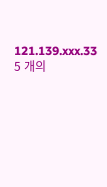121.139.xxx.33
5 개의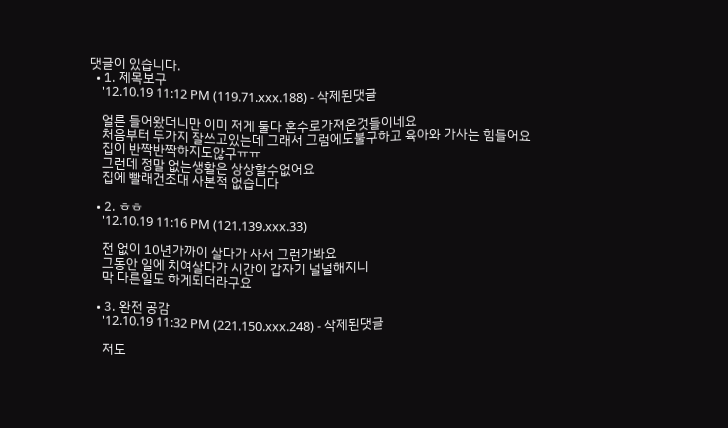댓글이 있습니다.
  • 1. 제목보구
    '12.10.19 11:12 PM (119.71.xxx.188) - 삭제된댓글

    얼른 들어왔더니만 이미 저게 둘다 혼수로가져온것들이네요
    처음부터 두가지 잘쓰고있는데 그래서 그럼에도불구하고 육아와 가사는 힘들어요
    집이 반짝반짝하지도않구ㅠㅠ
    그런데 정말 없는생활은 상상할수없어요
    집에 빨래건조대 사본적 없습니다

  • 2. ㅎㅎ
    '12.10.19 11:16 PM (121.139.xxx.33)

    전 없이 10년가까이 살다가 사서 그런가봐요
    그동안 일에 치여살다가 시간이 갑자기 널널해지니
    막 다른일도 하게되더라구요

  • 3. 완전 공감
    '12.10.19 11:32 PM (221.150.xxx.248) - 삭제된댓글

    저도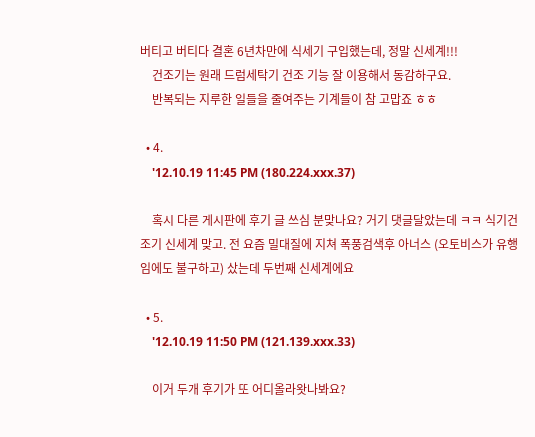버티고 버티다 결혼 6년차만에 식세기 구입했는데, 정말 신세계!!!
    건조기는 원래 드럼세탁기 건조 기능 잘 이용해서 동감하구요.
    반복되는 지루한 일들을 줄여주는 기계들이 참 고맙죠 ㅎㅎ

  • 4.
    '12.10.19 11:45 PM (180.224.xxx.37)

    혹시 다른 게시판에 후기 글 쓰심 분맞나요? 거기 댓글달았는데 ㅋㅋ 식기건조기 신세계 맞고. 전 요즘 밀대질에 지쳐 폭풍검색후 아너스 (오토비스가 유행임에도 불구하고) 샀는데 두번째 신세계에요

  • 5.
    '12.10.19 11:50 PM (121.139.xxx.33)

    이거 두개 후기가 또 어디올라왓나봐요?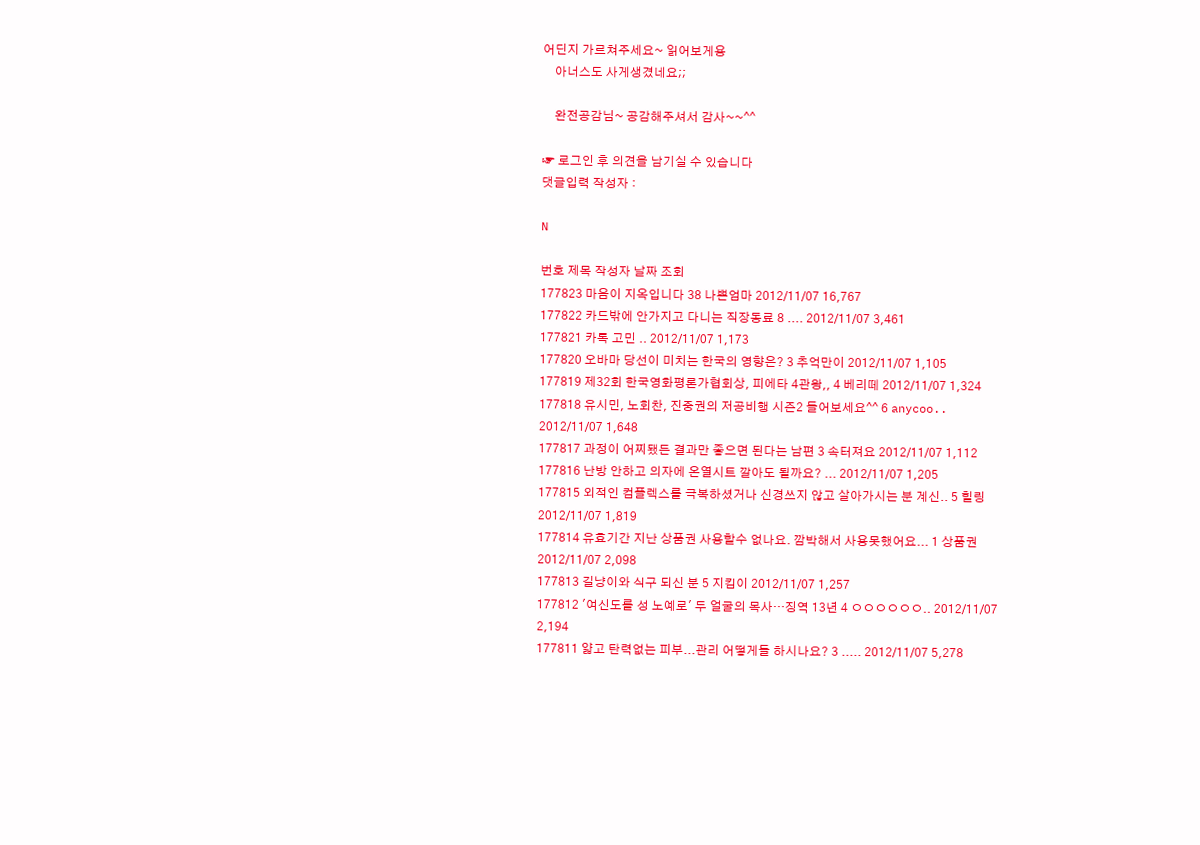어딘지 가르쳐주세요~ 읽어보게용
    아너스도 사게생겼네요;;

    완전공감님~ 공감해주셔서 감사~~^^

☞ 로그인 후 의견을 남기실 수 있습니다
댓글입력 작성자 :

N

번호 제목 작성자 날짜 조회
177823 마음이 지옥입니다 38 나쁜엄마 2012/11/07 16,767
177822 카드밖에 안가지고 다니는 직장동료 8 .... 2012/11/07 3,461
177821 카톡 고민 .. 2012/11/07 1,173
177820 오바마 당선이 미치는 한국의 영향은? 3 추억만이 2012/11/07 1,105
177819 제32회 한국영화평론가협회상, 피에타 4관왕,, 4 베리떼 2012/11/07 1,324
177818 유시민, 노회찬, 진중권의 저공비행 시즌2 들어보세요^^ 6 anycoo.. 2012/11/07 1,648
177817 과정이 어찌됐든 결과만 좋으면 된다는 남편 3 속터져요 2012/11/07 1,112
177816 난방 안하고 의자에 온열시트 깔아도 될까요? ... 2012/11/07 1,205
177815 외적인 컴플렉스를 극복하셨거나 신경쓰지 않고 살아가시는 분 계신.. 5 힐링 2012/11/07 1,819
177814 유효기간 지난 상품권 사용할수 없나요. 깜박해서 사용못했어요... 1 상품권 2012/11/07 2,098
177813 길냥이와 식구 되신 분 5 지킴이 2012/11/07 1,257
177812 '여신도를 성 노예로' 두 얼굴의 목사…징역 13년 4 ㅇㅇㅇㅇㅇㅇ.. 2012/11/07 2,194
177811 얇고 탄력없는 피부...관리 어떻게들 하시나요? 3 ..... 2012/11/07 5,278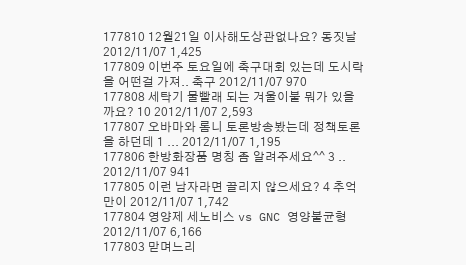177810 12월21일 이사해도상관없나요? 동짓날 2012/11/07 1,425
177809 이번주 토요일에 축구대회 있는데 도시락을 어떤걸 가져.. 축구 2012/11/07 970
177808 세탁기 물빨래 되는 겨울이불 뭐가 있을까요? 10 2012/11/07 2,593
177807 오바마와 롬니 토론방송봤는데 정책토론을 하던데 1 ... 2012/11/07 1,195
177806 한방화장품 명칭 좀 알려주세요^^ 3 .. 2012/11/07 941
177805 이런 남자라면 끌리지 않으세요? 4 추억만이 2012/11/07 1,742
177804 영양제 세노비스 vs GNC 영양불균형 2012/11/07 6,166
177803 맏며느리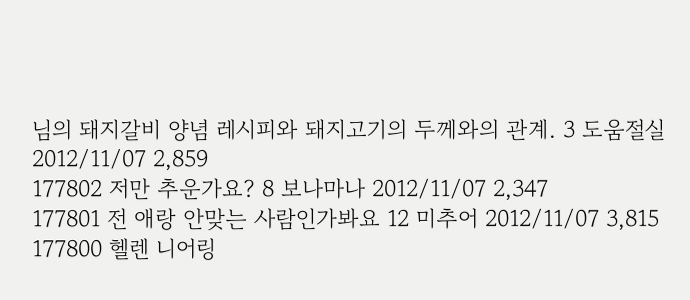님의 돼지갈비 양념 레시피와 돼지고기의 두께와의 관계. 3 도움절실 2012/11/07 2,859
177802 저만 추운가요? 8 보나마나 2012/11/07 2,347
177801 전 애랑 안맞는 사람인가봐요 12 미추어 2012/11/07 3,815
177800 헬렌 니어링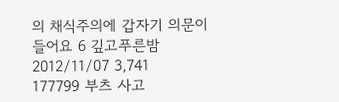의 채식주의에 갑자기 의문이 들어요 6 깊고푸른밤 2012/11/07 3,741
177799 부츠 사고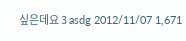싶은데요 3 asdg 2012/11/07 1,671